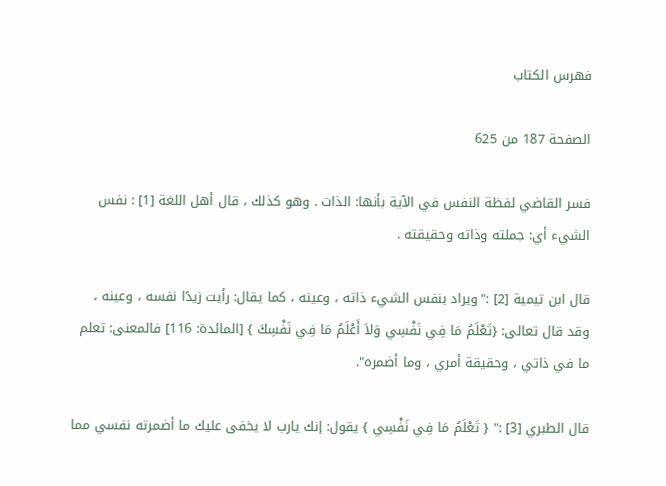فهرس الكتاب

الصفحة 187 من 625

فسر القاضي لفظة النفس في الآية بأنها: الذات . وهو كذلك ، قال أهل اللغة [1] : نفس الشيء أي: جملته وذاته وحقيقته .

قال ابن تيمية [2] :"ويراد بنفس الشيء ذاته ، وعينه ، كما يقال: رأيت زيدًا نفسه ، وعينه ، وقد قال تعالى: {تَعْلَمُ مَا فِي نَفْسِي وَلاَ أَعْلَمُ مَا فِي نَفْسِكَ } [المائدة: 116] فالمعنى: تعلم ما في ذاتي ، وحقيقة أمري ، وما أضمره".

قال الطبري [3] :" { تَعْلَمُ مَا فِي نَفْسِي } يقول: إنك يارب لا يخفى عليك ما أضمرته نفسي مما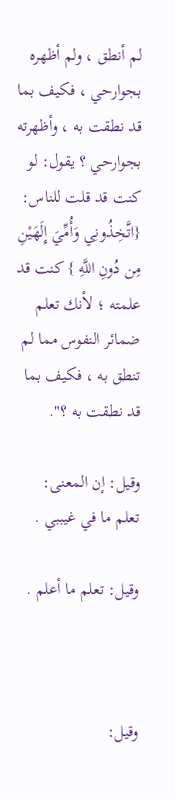لم أنطق ، ولم أظهره بجوارحي ، فكيف بما قد نطقت به ، وأظهرته بجوارحي ؟ يقول: لو كنت قد قلت للناس: {اتَّخِذُونِي وَأُمِّيَ إِلَهَيْنِ مِن دُونِ اللَّهِ } كنت قد علمته ؛ لأنك تعلم ضمائر النفوس مما لم تنطق به ، فكيف بما قد نطقت به ؟".

وقيل: إن المعنى: تعلم ما في غيببي .

وقيل: تعلم ما أعلم .



وقيل: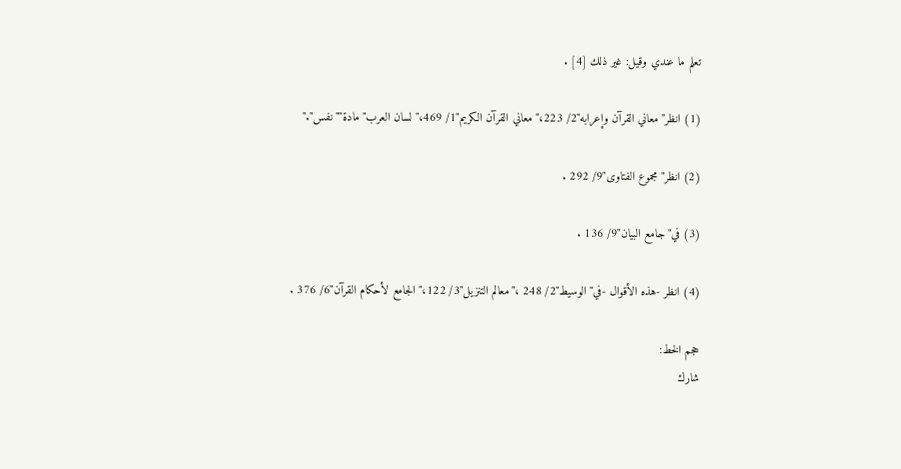تعلم ما عندي وقيل: غير ذلك [4] .

(1) انظر"معاني القرآن وإعرابه"2/ 223،"معاني القرآن الكريم"1/ 469،"لسان العرب"مادة""نفس"."

(2) انظر"مجموع الفتاوى"9/ 292 .

(3) في"جامع البيان"9/ 136 .

(4) انظر -هذه الأقوال -في"الوسيط"2/ 248 ،"معالم التنزيل"3/ 122،"الجامع لأحكام القرآن"6/ 376 .

حجم الخط:
شارك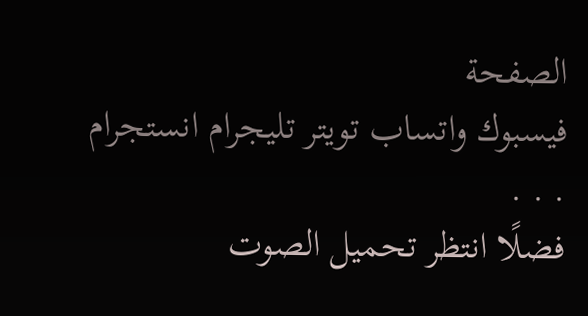الصفحة
فيسبوك واتساب تويتر تليجرام انستجرام
. . .
فضلًا انتظر تحميل الصوت